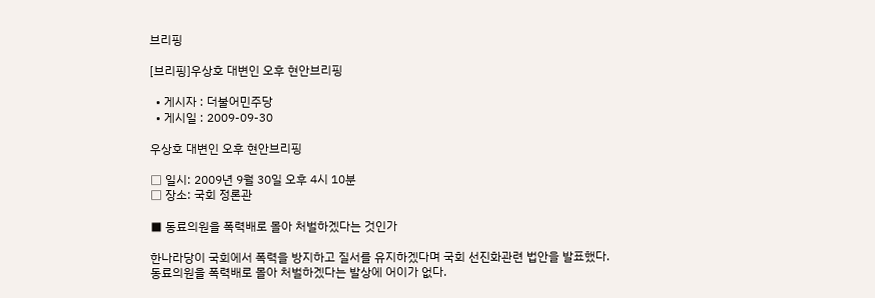브리핑

[브리핑]우상호 대변인 오후 현안브리핑

  • 게시자 : 더불어민주당
  • 게시일 : 2009-09-30

우상호 대변인 오후 현안브리핑

□ 일시: 2009년 9월 30일 오후 4시 10분
□ 장소: 국회 정론관

■ 동료의원을 폭력배로 몰아 처벌하겠다는 것인가

한나라당이 국회에서 폭력을 방지하고 질서를 유지하겠다며 국회 선진화관련 법안을 발표했다.
동료의원을 폭력배로 몰아 처벌하겠다는 발상에 어이가 없다.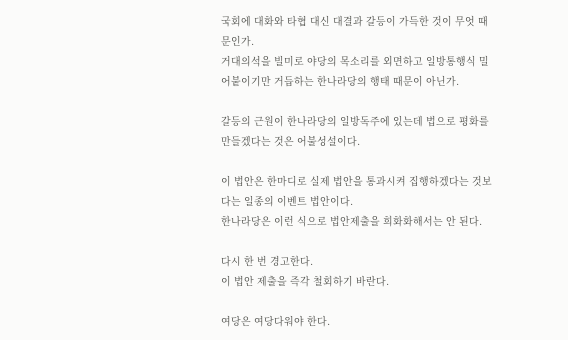국회에 대화와 타협 대신 대결과 갈등이 가득한 것이 무엇 때문인가.
거대의석을 빌미로 야당의 목소리를 외면하고 일방통행식 밀어붙이기만 거듭하는 한나라당의 행태 때문이 아닌가.

갈등의 근원이 한나라당의 일방독주에 있는데 법으로 평화를 만들겠다는 것은 어불성설이다.

이 법안은 한마디로 실제 법안을 통과시켜 집행하겠다는 것보다는 일종의 이벤트 법안이다.
한나라당은 이런 식으로 법안제출을 희화화해서는 안 된다.

다시 한 번 경고한다.
이 법안 제출을 즉각 철회하기 바란다.

여당은 여당다워야 한다.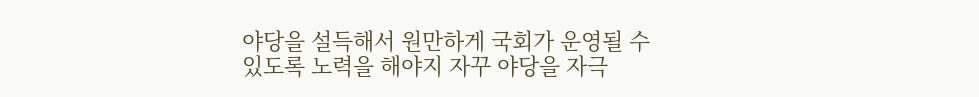야당을 설득해서 원만하게 국회가 운영될 수 있도록 노력을 해야지 자꾸 야당을 자극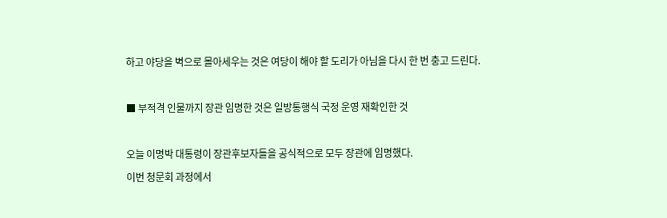하고 야당을 벽으로 몰아세우는 것은 여당이 해야 할 도리가 아님을 다시 한 번 충고 드린다.

■ 부적격 인물까지 장관 임명한 것은 일방통행식 국정 운영 재확인한 것

오늘 이명박 대통령이 장관후보자들을 공식적으로 모두 장관에 임명했다.
이번 청문회 과정에서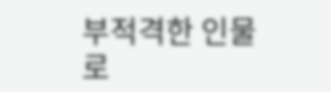부적격한 인물로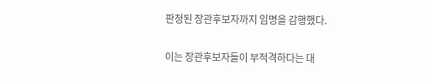판정된 장관후보자까지 임명을 감행했다.

이는 장관후보자들이 부적격하다는 대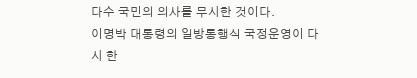다수 국민의 의사를 무시한 것이다.
이명박 대통령의 일방통행식 국정운영이 다시 한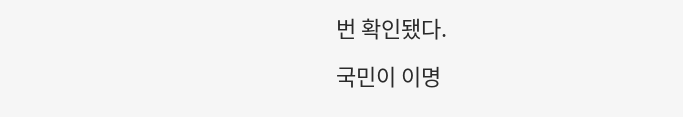번 확인됐다.

국민이 이명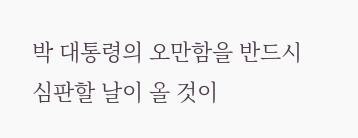박 대통령의 오만함을 반드시 심판할 날이 올 것이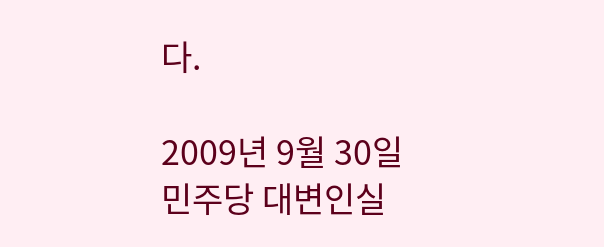다.

2009년 9월 30일
민주당 대변인실